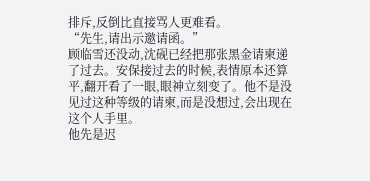排斥,反倒比直接骂人更难看。
“先生,请出示邀请函。”
顾临雪还没动,沈砚已经把那张黑金请柬递了过去。安保接过去的时候,表情原本还算平,翻开看了一眼,眼神立刻变了。他不是没见过这种等级的请柬,而是没想过,会出现在这个人手里。
他先是迟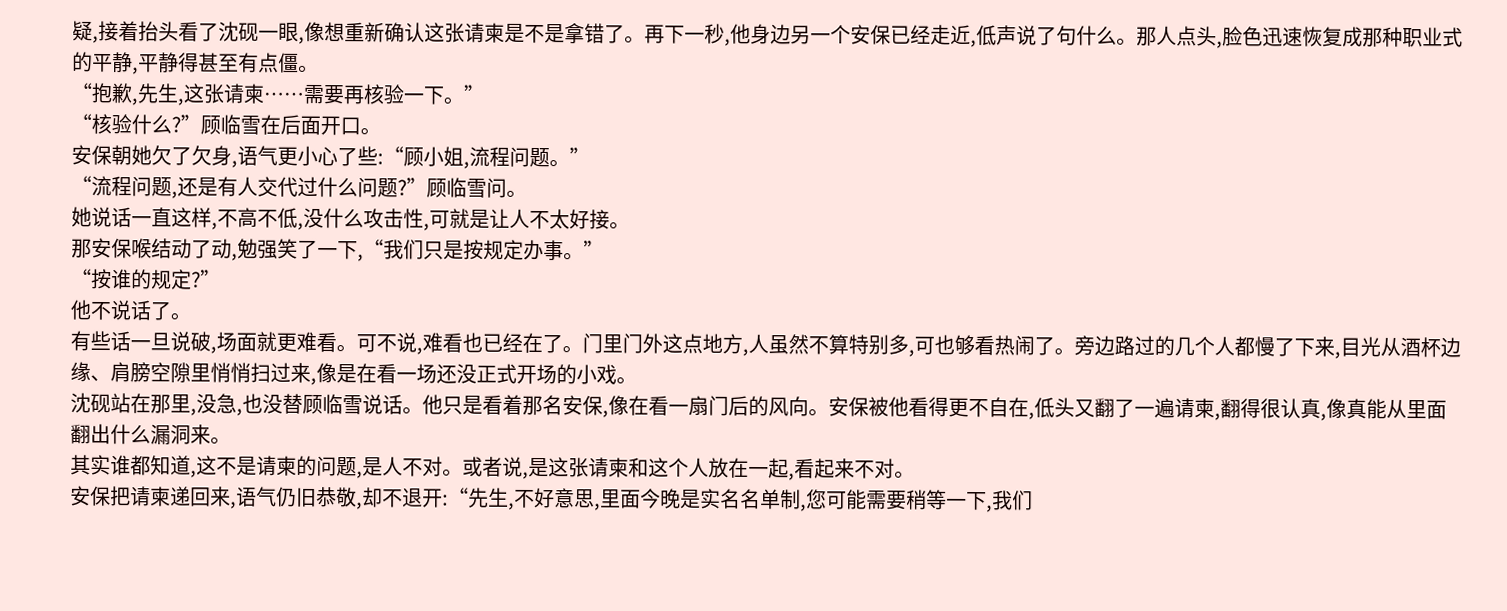疑,接着抬头看了沈砚一眼,像想重新确认这张请柬是不是拿错了。再下一秒,他身边另一个安保已经走近,低声说了句什么。那人点头,脸色迅速恢复成那种职业式的平静,平静得甚至有点僵。
“抱歉,先生,这张请柬……需要再核验一下。”
“核验什么?”顾临雪在后面开口。
安保朝她欠了欠身,语气更小心了些:“顾小姐,流程问题。”
“流程问题,还是有人交代过什么问题?”顾临雪问。
她说话一直这样,不高不低,没什么攻击性,可就是让人不太好接。
那安保喉结动了动,勉强笑了一下,“我们只是按规定办事。”
“按谁的规定?”
他不说话了。
有些话一旦说破,场面就更难看。可不说,难看也已经在了。门里门外这点地方,人虽然不算特别多,可也够看热闹了。旁边路过的几个人都慢了下来,目光从酒杯边缘、肩膀空隙里悄悄扫过来,像是在看一场还没正式开场的小戏。
沈砚站在那里,没急,也没替顾临雪说话。他只是看着那名安保,像在看一扇门后的风向。安保被他看得更不自在,低头又翻了一遍请柬,翻得很认真,像真能从里面翻出什么漏洞来。
其实谁都知道,这不是请柬的问题,是人不对。或者说,是这张请柬和这个人放在一起,看起来不对。
安保把请柬递回来,语气仍旧恭敬,却不退开:“先生,不好意思,里面今晚是实名名单制,您可能需要稍等一下,我们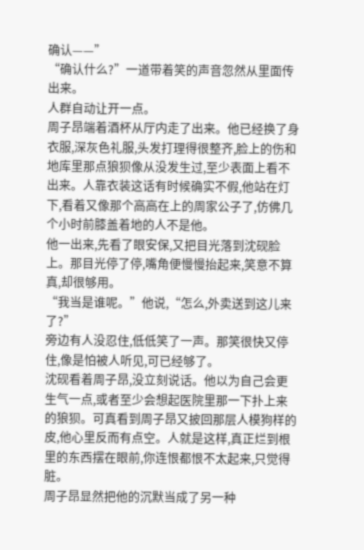确认——”
“确认什么?”一道带着笑的声音忽然从里面传出来。
人群自动让开一点。
周子昂端着酒杯从厅内走了出来。他已经换了身衣服,深灰色礼服,头发打理得很整齐,脸上的伤和地库里那点狼狈像从没发生过,至少表面上看不出来。人靠衣装这话有时候确实不假,他站在灯下,看着又像那个高高在上的周家公子了,仿佛几个小时前膝盖着地的人不是他。
他一出来,先看了眼安保,又把目光落到沈砚脸上。那目光停了停,嘴角便慢慢抬起来,笑意不算真,却很够用。
“我当是谁呢。”他说,“怎么,外卖送到这儿来了?”
旁边有人没忍住,低低笑了一声。那笑很快又停住,像是怕被人听见,可已经够了。
沈砚看着周子昂,没立刻说话。他以为自己会更生气一点,或者至少会想起医院里那一下扑上来的狼狈。可真看到周子昂又披回那层人模狗样的皮,他心里反而有点空。人就是这样,真正烂到根里的东西摆在眼前,你连恨都恨不太起来,只觉得脏。
周子昂显然把他的沉默当成了另一种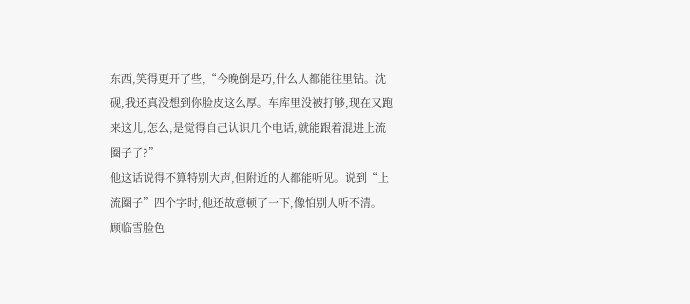东西,笑得更开了些,“今晚倒是巧,什么人都能往里钻。沈砚,我还真没想到你脸皮这么厚。车库里没被打够,现在又跑来这儿,怎么,是觉得自己认识几个电话,就能跟着混进上流圈子了?”
他这话说得不算特别大声,但附近的人都能听见。说到“上流圈子”四个字时,他还故意顿了一下,像怕别人听不清。
顾临雪脸色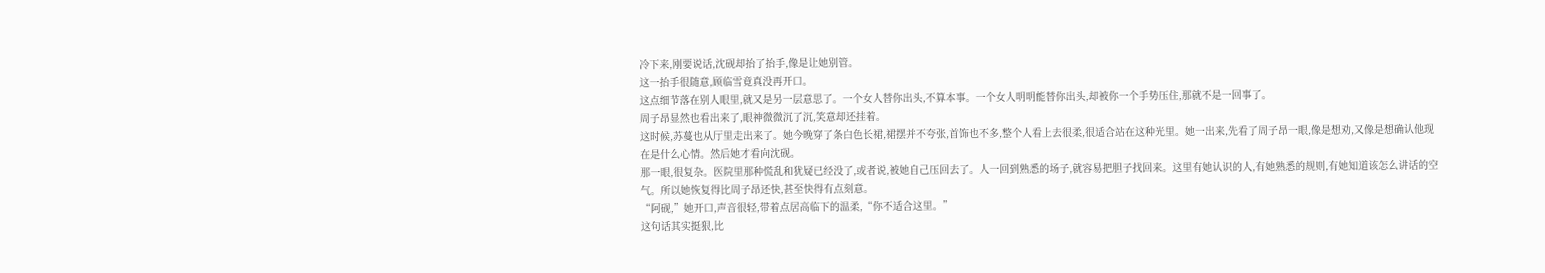冷下来,刚要说话,沈砚却抬了抬手,像是让她别管。
这一抬手很随意,顾临雪竟真没再开口。
这点细节落在别人眼里,就又是另一层意思了。一个女人替你出头,不算本事。一个女人明明能替你出头,却被你一个手势压住,那就不是一回事了。
周子昂显然也看出来了,眼神微微沉了沉,笑意却还挂着。
这时候,苏蔓也从厅里走出来了。她今晚穿了条白色长裙,裙摆并不夸张,首饰也不多,整个人看上去很柔,很适合站在这种光里。她一出来,先看了周子昂一眼,像是想劝,又像是想确认他现在是什么心情。然后她才看向沈砚。
那一眼,很复杂。医院里那种慌乱和犹疑已经没了,或者说,被她自己压回去了。人一回到熟悉的场子,就容易把胆子找回来。这里有她认识的人,有她熟悉的规则,有她知道该怎么讲话的空气。所以她恢复得比周子昂还快,甚至快得有点刻意。
“阿砚,”她开口,声音很轻,带着点居高临下的温柔,“你不适合这里。”
这句话其实挺狠,比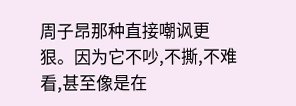周子昂那种直接嘲讽更狠。因为它不吵,不撕,不难看,甚至像是在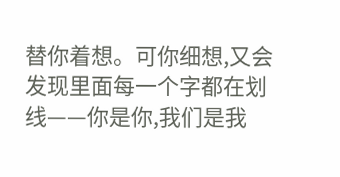替你着想。可你细想,又会发现里面每一个字都在划线——你是你,我们是我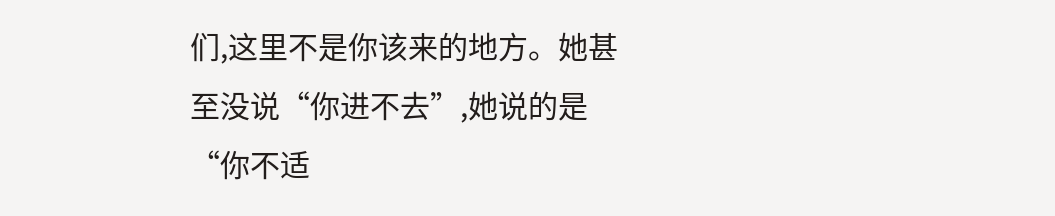们,这里不是你该来的地方。她甚至没说“你进不去”,她说的是“你不适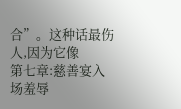合”。这种话最伤人,因为它像
第七章:慈善宴入场羞辱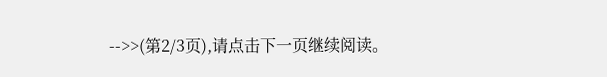-->>(第2/3页),请点击下一页继续阅读。